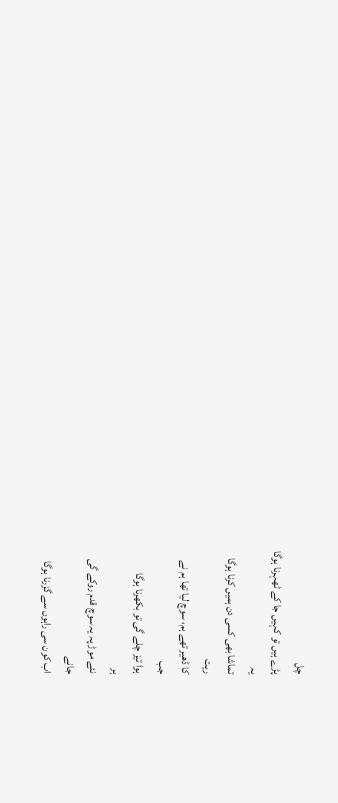چل
پڑے ہیں تو کہیں جا کے ٹھہرنا ہوگا
یہ
تماشا بھی کسی دن ہمیں کرنا ہوگا
ریت
کا ڈھیر تھے ہم، سوچ لیا تھا ہم نے
جب
ہوا تیز چلے گی تو بکھرنا ہوگا
ہر
نئے موڑ پہ یہ سوچ قدم روکے گی
جانے
اب کون سی راہوں سے گزرنا ہوگا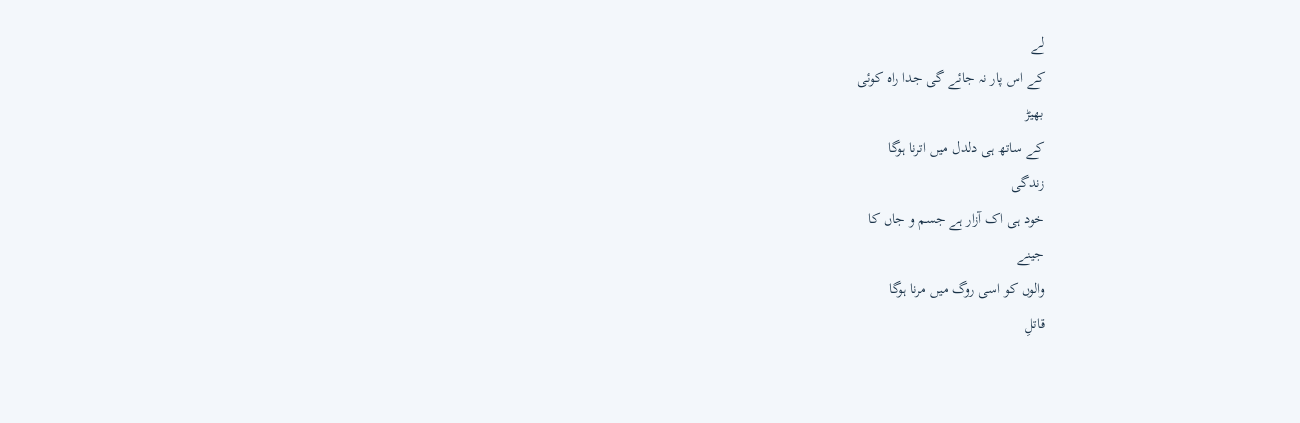لے
کے اس پار نہ جائے گی جدا راہ کوئی
بھیڑ
کے ساتھ ہی دلدل میں اترنا ہوگا
زندگی
خود ہی اک آزار ہے جسم و جاں کا
جینے
والوں کو اسی روگ میں مرنا ہوگا
قاتلِ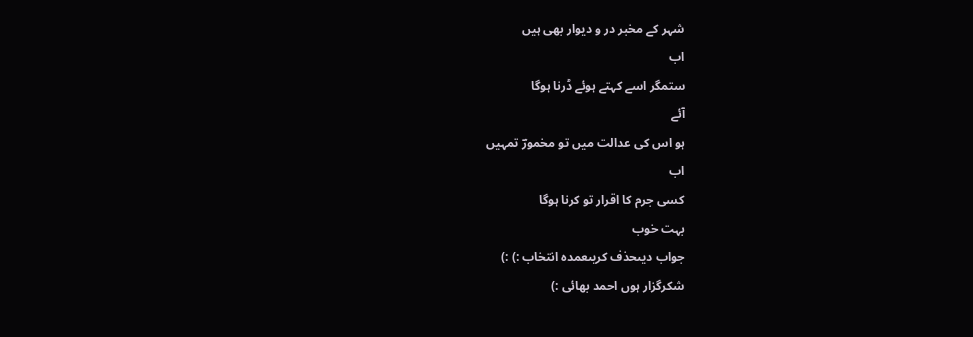شہر کے مخبر در و دیوار بھی ہیں
اب
ستمگر اسے کہتے ہوئے ڈرنا ہوگا
آئے
ہو اس کی عدالت میں تو مخمورؔ تمہیں
اب
کسی جرم کا اقرار تو کرنا ہوگا
بہت خوب
جواب دیںحذف کریںعمدہ انتخاب :) :)
شکرگزار ہوں احمد بھائی :)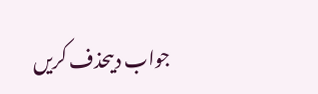جواب دیںحذف کریں